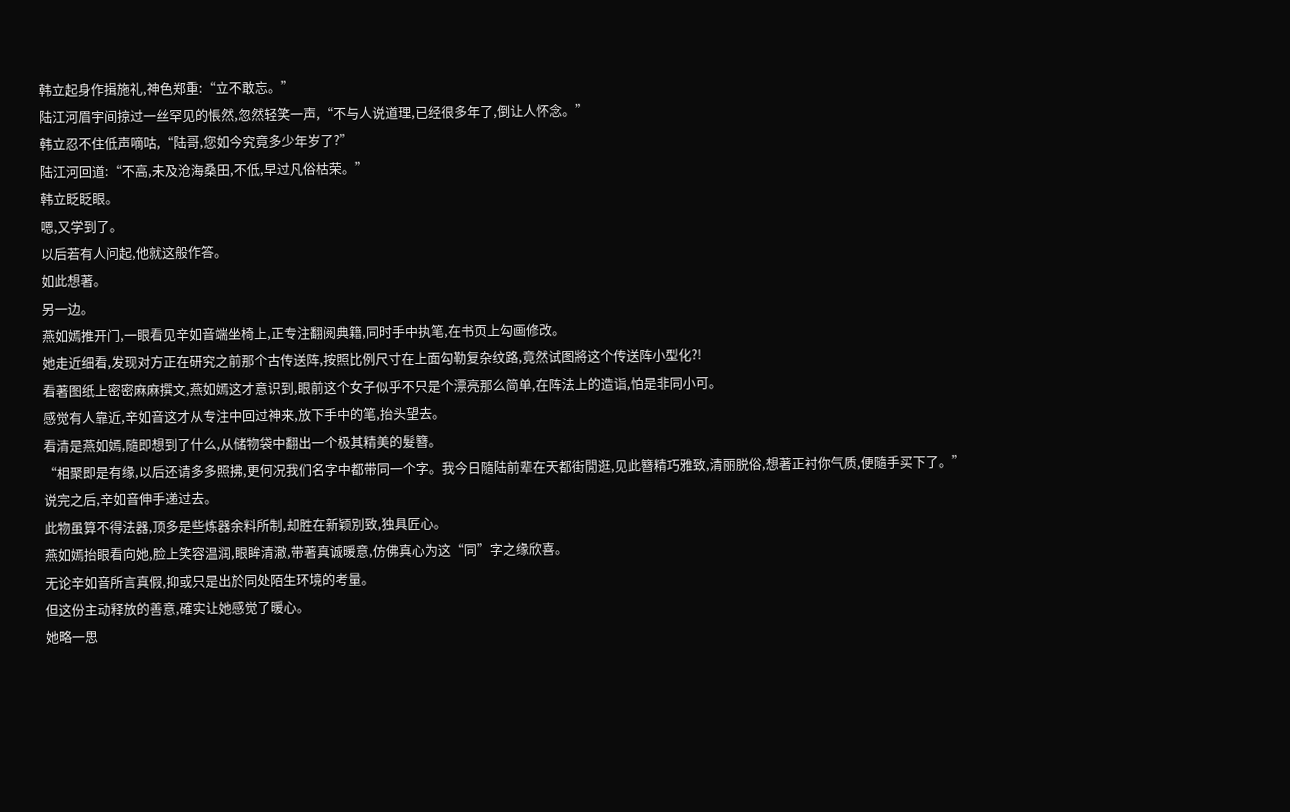韩立起身作揖施礼,神色郑重:“立不敢忘。”
陆江河眉宇间掠过一丝罕见的悵然,忽然轻笑一声,“不与人说道理,已经很多年了,倒让人怀念。”
韩立忍不住低声嘀咕,“陆哥,您如今究竟多少年岁了?”
陆江河回道:“不高,未及沧海桑田,不低,早过凡俗枯荣。”
韩立眨眨眼。
嗯,又学到了。
以后若有人问起,他就这般作答。
如此想著。
另一边。
燕如嫣推开门,一眼看见辛如音端坐椅上,正专注翻阅典籍,同时手中执笔,在书页上勾画修改。
她走近细看,发现对方正在研究之前那个古传送阵,按照比例尺寸在上面勾勒复杂纹路,竟然试图將这个传送阵小型化?!
看著图纸上密密麻麻撰文,燕如嫣这才意识到,眼前这个女子似乎不只是个漂亮那么简单,在阵法上的造诣,怕是非同小可。
感觉有人靠近,辛如音这才从专注中回过神来,放下手中的笔,抬头望去。
看清是燕如嫣,隨即想到了什么,从储物袋中翻出一个极其精美的髮簪。
“相聚即是有缘,以后还请多多照拂,更何况我们名字中都带同一个字。我今日隨陆前辈在天都街閒逛,见此簪精巧雅致,清丽脱俗,想著正衬你气质,便隨手买下了。”
说完之后,辛如音伸手递过去。
此物虽算不得法器,顶多是些炼器余料所制,却胜在新颖別致,独具匠心。
燕如嫣抬眼看向她,脸上笑容温润,眼眸清澈,带著真诚暖意,仿佛真心为这“同”字之缘欣喜。
无论辛如音所言真假,抑或只是出於同处陌生环境的考量。
但这份主动释放的善意,確实让她感觉了暖心。
她略一思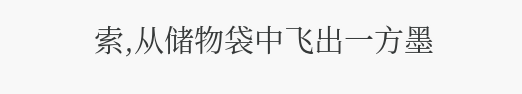索,从储物袋中飞出一方墨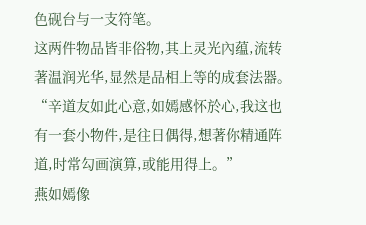色砚台与一支符笔。
这两件物品皆非俗物,其上灵光內蕴,流转著温润光华,显然是品相上等的成套法器。
“辛道友如此心意,如嫣感怀於心,我这也有一套小物件,是往日偶得,想著你精通阵道,时常勾画演算,或能用得上。”
燕如嫣像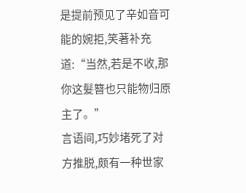是提前预见了辛如音可能的婉拒,笑著补充道:“当然,若是不收,那你这髮簪也只能物归原主了。”
言语间,巧妙堵死了对方推脱,颇有一种世家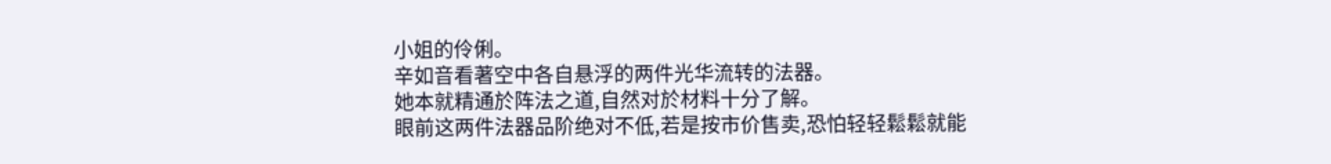小姐的伶俐。
辛如音看著空中各自悬浮的两件光华流转的法器。
她本就精通於阵法之道,自然对於材料十分了解。
眼前这两件法器品阶绝对不低,若是按市价售卖,恐怕轻轻鬆鬆就能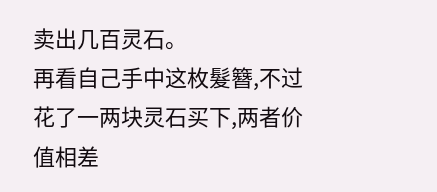卖出几百灵石。
再看自己手中这枚髮簪,不过花了一两块灵石买下,两者价值相差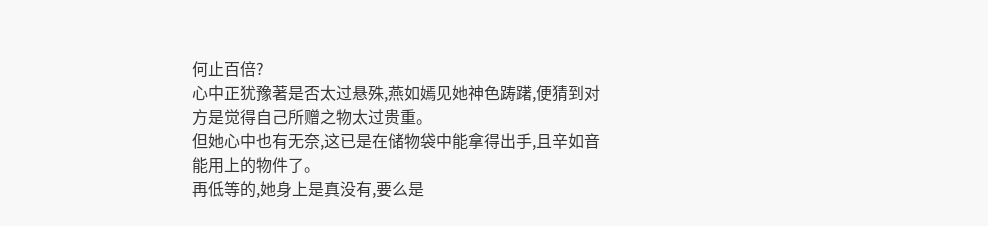何止百倍?
心中正犹豫著是否太过悬殊,燕如嫣见她神色踌躇,便猜到对方是觉得自己所赠之物太过贵重。
但她心中也有无奈,这已是在储物袋中能拿得出手,且辛如音能用上的物件了。
再低等的,她身上是真没有,要么是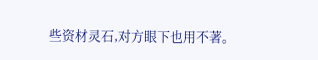些资材灵石,对方眼下也用不著。